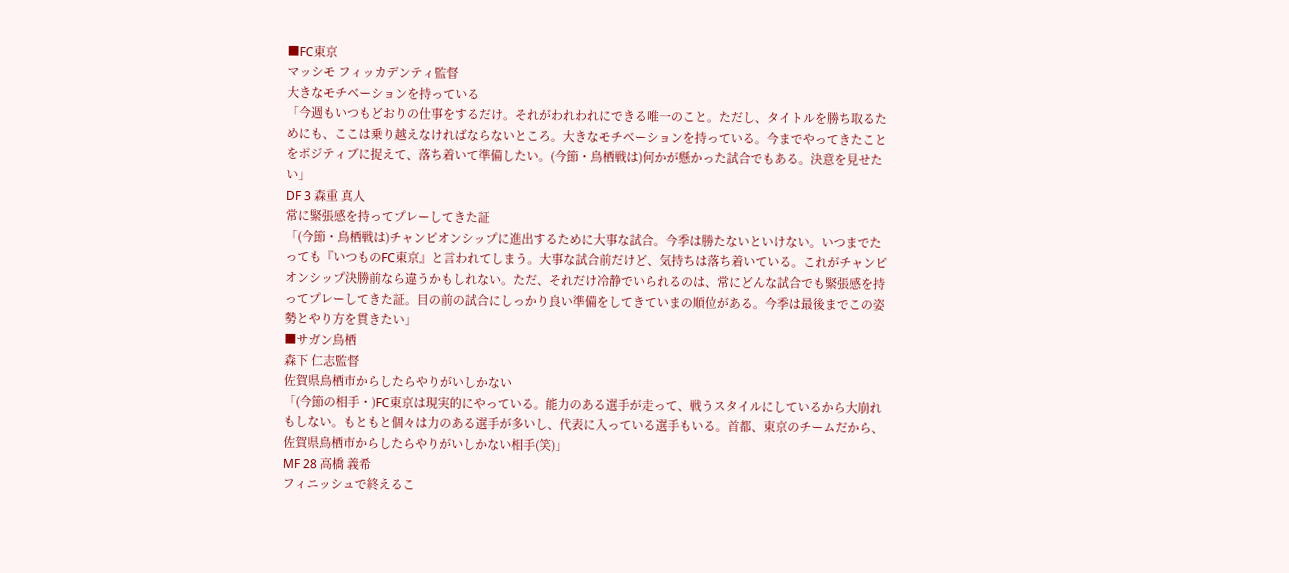■FC東京
マッシモ フィッカデンティ監督
大きなモチベーションを持っている
「今週もいつもどおりの仕事をするだけ。それがわれわれにできる唯一のこと。ただし、タイトルを勝ち取るためにも、ここは乗り越えなければならないところ。大きなモチベーションを持っている。今までやってきたことをポジティブに捉えて、落ち着いて準備したい。(今節・鳥栖戦は)何かが懸かった試合でもある。決意を見せたい」
DF 3 森重 真人
常に緊張感を持ってプレーしてきた証
「(今節・鳥栖戦は)チャンピオンシップに進出するために大事な試合。今季は勝たないといけない。いつまでたっても『いつものFC東京』と言われてしまう。大事な試合前だけど、気持ちは落ち着いている。これがチャンピオンシップ決勝前なら違うかもしれない。ただ、それだけ冷静でいられるのは、常にどんな試合でも緊張感を持ってプレーしてきた証。目の前の試合にしっかり良い準備をしてきていまの順位がある。今季は最後までこの姿勢とやり方を貫きたい」
■サガン鳥栖
森下 仁志監督
佐賀県鳥栖市からしたらやりがいしかない
「(今節の相手・)FC東京は現実的にやっている。能力のある選手が走って、戦うスタイルにしているから大崩れもしない。もともと個々は力のある選手が多いし、代表に入っている選手もいる。首都、東京のチームだから、佐賀県鳥栖市からしたらやりがいしかない相手(笑)」
MF 28 高橋 義希
フィニッシュで終えるこ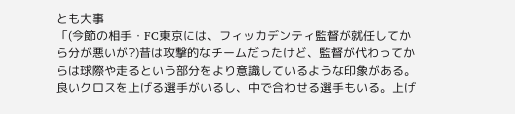とも大事
「(今節の相手・FC東京には、フィッカデンティ監督が就任してから分が悪いが?)昔は攻撃的なチームだったけど、監督が代わってからは球際や走るという部分をより意識しているような印象がある。良いクロスを上げる選手がいるし、中で合わせる選手もいる。上げ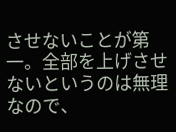させないことが第一。全部を上げさせないというのは無理なので、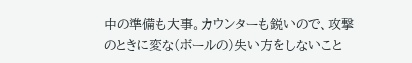中の準備も大事。カウンターも鋭いので、攻撃のときに変な(ボールの)失い方をしないこと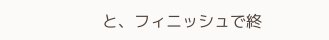と、フィニッシュで終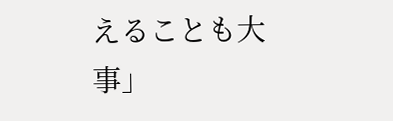えることも大事」